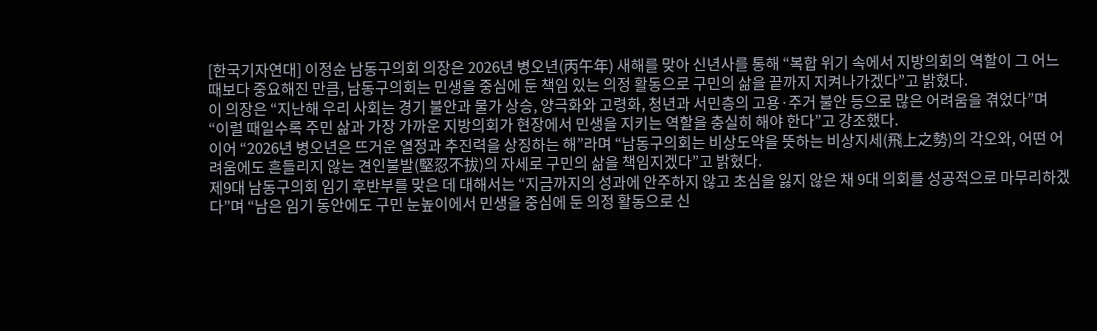[한국기자연대] 이정순 남동구의회 의장은 2026년 병오년(丙午年) 새해를 맞아 신년사를 통해 “복합 위기 속에서 지방의회의 역할이 그 어느 때보다 중요해진 만큼, 남동구의회는 민생을 중심에 둔 책임 있는 의정 활동으로 구민의 삶을 끝까지 지켜나가겠다”고 밝혔다.
이 의장은 “지난해 우리 사회는 경기 불안과 물가 상승, 양극화와 고령화, 청년과 서민층의 고용·주거 불안 등으로 많은 어려움을 겪었다”며 “이럴 때일수록 주민 삶과 가장 가까운 지방의회가 현장에서 민생을 지키는 역할을 충실히 해야 한다”고 강조했다.
이어 “2026년 병오년은 뜨거운 열정과 추진력을 상징하는 해”라며 “남동구의회는 비상도약을 뜻하는 비상지세(飛上之勢)의 각오와, 어떤 어려움에도 흔들리지 않는 견인불발(堅忍不拔)의 자세로 구민의 삶을 책임지겠다”고 밝혔다.
제9대 남동구의회 임기 후반부를 맞은 데 대해서는 “지금까지의 성과에 안주하지 않고 초심을 잃지 않은 채 9대 의회를 성공적으로 마무리하겠다”며 “남은 임기 동안에도 구민 눈높이에서 민생을 중심에 둔 의정 활동으로 신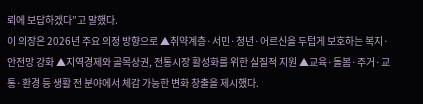뢰에 보답하겠다”고 말했다.
이 의장은 2026년 주요 의정 방향으로 ▲취약계층·서민·청년·어르신을 두텁게 보호하는 복지·안전망 강화 ▲지역경제와 골목상권, 전통시장 활성화를 위한 실질적 지원 ▲교육·돌봄·주거·교통·환경 등 생활 전 분야에서 체감 가능한 변화 창출을 제시했다.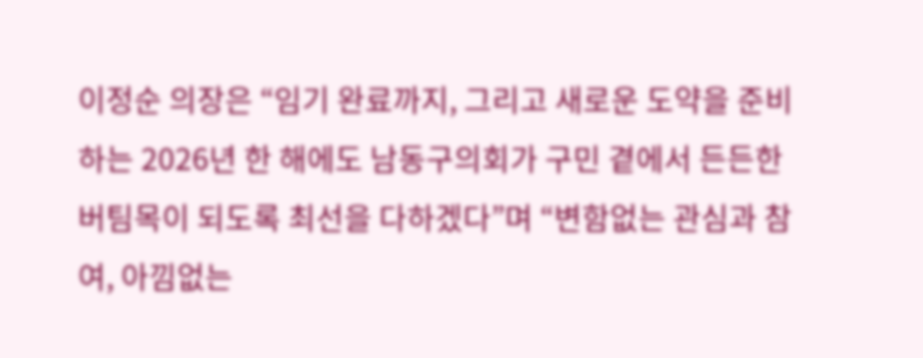이정순 의장은 “임기 완료까지, 그리고 새로운 도약을 준비하는 2026년 한 해에도 남동구의회가 구민 곁에서 든든한 버팀목이 되도록 최선을 다하겠다”며 “변함없는 관심과 참여, 아낌없는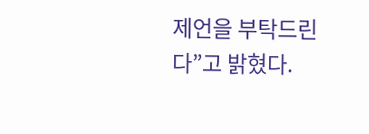제언을 부탁드린다”고 밝혔다.